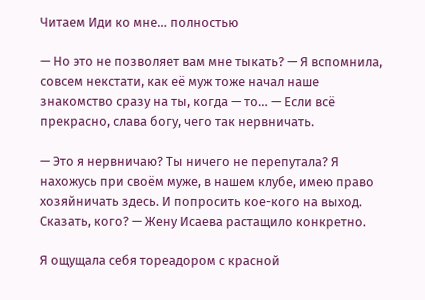Читаем Иди ко мне… полностью

— Но это не позволяет вам мне тыкать? — Я вспомнила, совсем некстати, как её муж тоже начал наше знакомство сразу на ты, когда — то… — Если всё прекрасно, слава богу, чего так нервничать.

— Это я нервничаю? Ты ничего не перепутала? Я нахожусь при своём муже, в нашем клубе, имею право хозяйничать здесь. И попросить кое-кого на выход. Сказать, кого? — Жену Исаева растащило конкретно.

Я ощущала себя тореадором с красной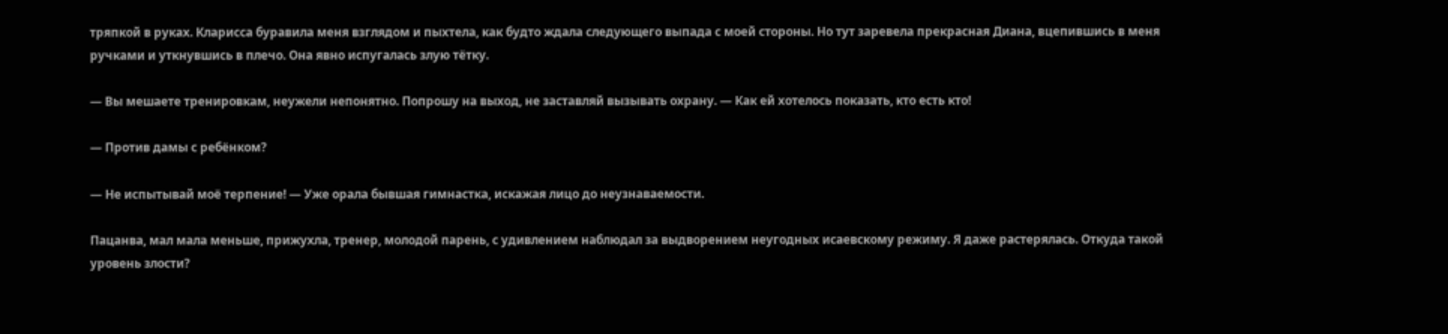тряпкой в руках. Кларисса буравила меня взглядом и пыхтела, как будто ждала следующего выпада с моей стороны. Но тут заревела прекрасная Диана, вцепившись в меня ручками и уткнувшись в плечо. Она явно испугалась злую тётку.

— Вы мешаете тренировкам, неужели непонятно. Попрошу на выход, не заставляй вызывать охрану. — Как ей хотелось показать, кто есть кто!

— Против дамы с ребёнком?

— Не испытывай моё терпение! — Уже орала бывшая гимнастка, искажая лицо до неузнаваемости.

Пацанва, мал мала меньше, прижухла, тренер, молодой парень, с удивлением наблюдал за выдворением неугодных исаевскому режиму. Я даже растерялась. Откуда такой уровень злости?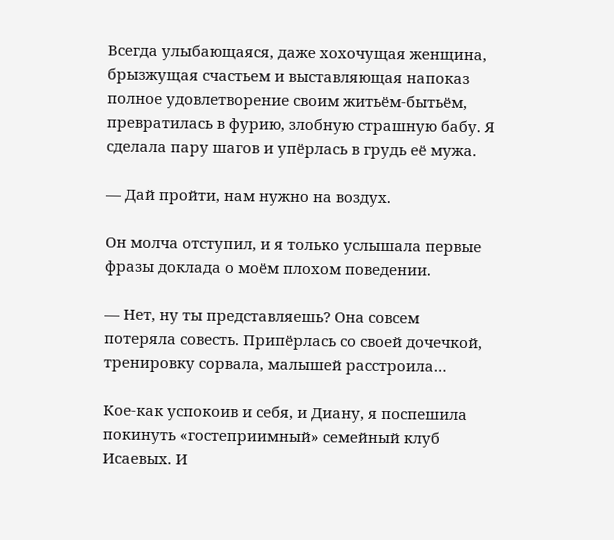Всегда улыбающаяся, даже хохочущая женщина, брызжущая счастьем и выставляющая напоказ полное удовлетворение своим житьём-бытьём, превратилась в фурию, злобную страшную бабу. Я сделала пару шагов и упёрлась в грудь её мужа.

— Дай пройти, нам нужно на воздух.

Он молча отступил, и я только услышала первые фразы доклада о моём плохом поведении.

— Нет, ну ты представляешь? Она совсем потеряла совесть. Припёрлась со своей дочечкой, тренировку сорвала, малышей расстроила…

Кое-как успокоив и себя, и Диану, я поспешила покинуть «гостеприимный» семейный клуб Исаевых. И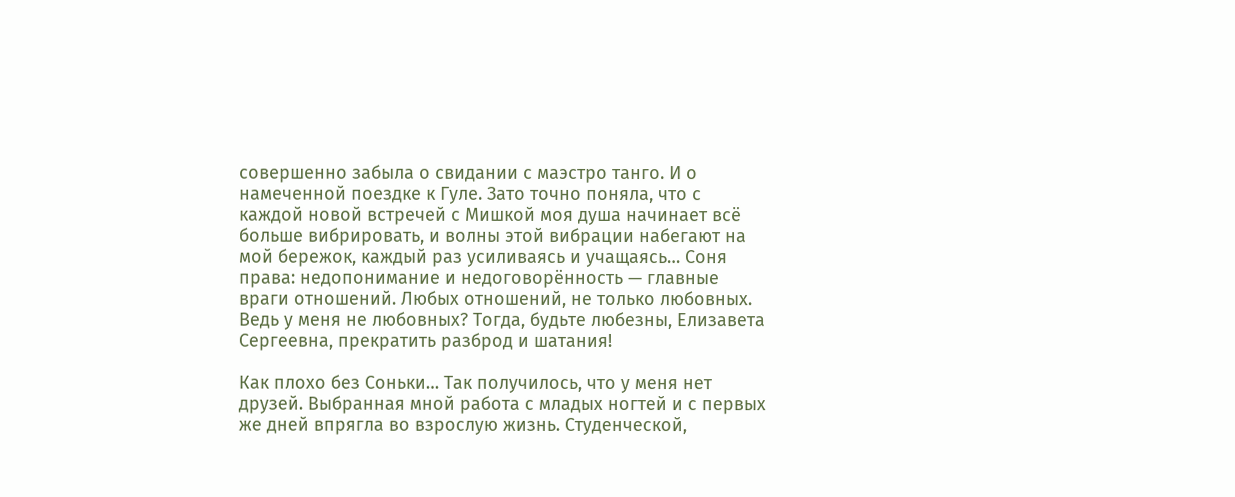совершенно забыла о свидании с маэстро танго. И о намеченной поездке к Гуле. Зато точно поняла, что с каждой новой встречей с Мишкой моя душа начинает всё больше вибрировать, и волны этой вибрации набегают на мой бережок, каждый раз усиливаясь и учащаясь… Соня права: недопонимание и недоговорённость — главные враги отношений. Любых отношений, не только любовных. Ведь у меня не любовных? Тогда, будьте любезны, Елизавета Сергеевна, прекратить разброд и шатания!

Как плохо без Соньки… Так получилось, что у меня нет друзей. Выбранная мной работа с младых ногтей и с первых же дней впрягла во взрослую жизнь. Студенческой,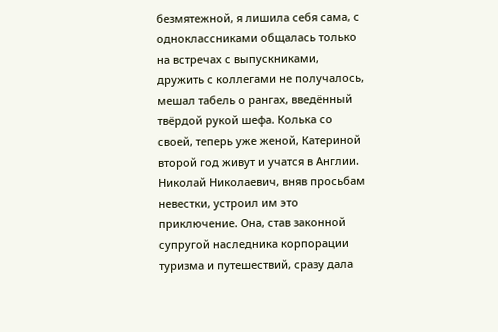безмятежной, я лишила себя сама, с одноклассниками общалась только на встречах с выпускниками, дружить с коллегами не получалось, мешал табель о рангах, введённый твёрдой рукой шефа. Колька со своей, теперь уже женой, Катериной второй год живут и учатся в Англии. Николай Николаевич, вняв просьбам невестки, устроил им это приключение. Она, став законной супругой наследника корпорации туризма и путешествий, сразу дала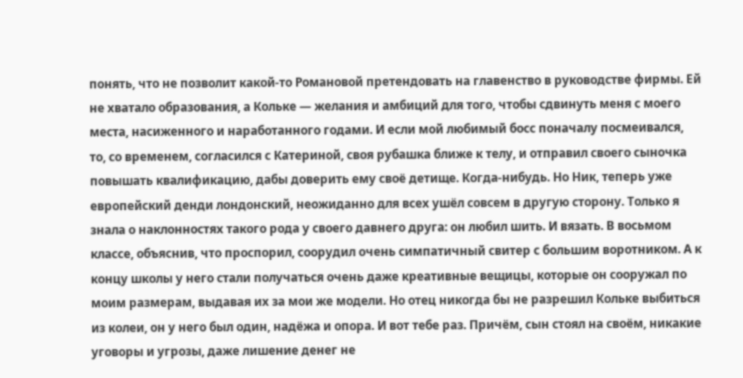понять, что не позволит какой-то Романовой претендовать на главенство в руководстве фирмы. Ей не хватало образования, а Кольке — желания и амбиций для того, чтобы сдвинуть меня с моего места, насиженного и наработанного годами. И если мой любимый босс поначалу посмеивался, то, со временем, согласился с Катериной, своя рубашка ближе к телу, и отправил своего сыночка повышать квалификацию, дабы доверить ему своё детище. Когда-нибудь. Но Ник, теперь уже европейский денди лондонский, неожиданно для всех ушёл совсем в другую сторону. Только я знала о наклонностях такого рода у своего давнего друга: он любил шить. И вязать. В восьмом классе, объяснив, что проспорил, соорудил очень симпатичный свитер с большим воротником. А к концу школы у него стали получаться очень даже креативные вещицы, которые он сооружал по моим размерам, выдавая их за мои же модели. Но отец никогда бы не разрешил Кольке выбиться из колеи, он у него был один, надёжа и опора. И вот тебе раз. Причём, сын стоял на своём, никакие уговоры и угрозы, даже лишение денег не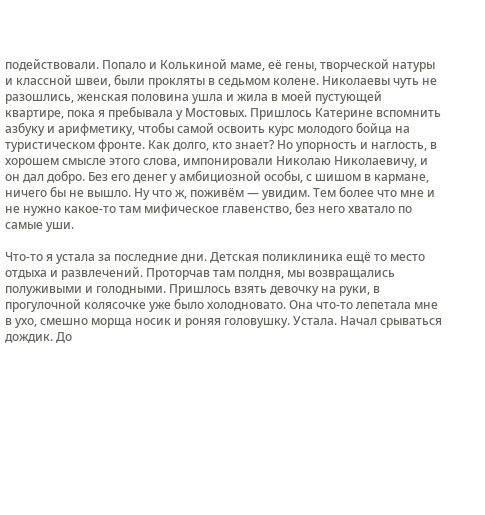подействовали. Попало и Колькиной маме, её гены, творческой натуры и классной швеи, были прокляты в седьмом колене. Николаевы чуть не разошлись, женская половина ушла и жила в моей пустующей квартире, пока я пребывала у Мостовых. Пришлось Катерине вспомнить азбуку и арифметику, чтобы самой освоить курс молодого бойца на туристическом фронте. Как долго, кто знает? Но упорность и наглость, в хорошем смысле этого слова, импонировали Николаю Николаевичу, и он дал добро. Без его денег у амбициозной особы, с шишом в кармане, ничего бы не вышло. Ну что ж, поживём — увидим. Тем более что мне и не нужно какое-то там мифическое главенство, без него хватало по самые уши.

Что-то я устала за последние дни. Детская поликлиника ещё то место отдыха и развлечений. Проторчав там полдня, мы возвращались полуживыми и голодными. Пришлось взять девочку на руки, в прогулочной колясочке уже было холодновато. Она что-то лепетала мне в ухо, смешно морща носик и роняя головушку. Устала. Начал срываться дождик. До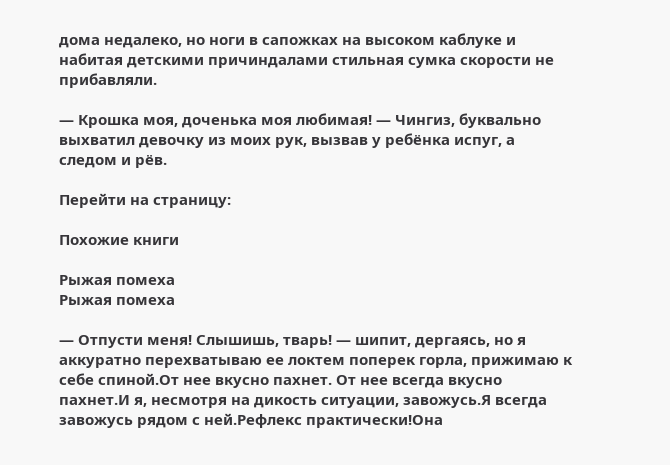дома недалеко, но ноги в сапожках на высоком каблуке и набитая детскими причиндалами стильная сумка скорости не прибавляли.

— Крошка моя, доченька моя любимая! — Чингиз, буквально выхватил девочку из моих рук, вызвав у ребёнка испуг, а следом и рёв.

Перейти на страницу:

Похожие книги

Рыжая помеха
Рыжая помеха

— Отпусти меня! Слышишь, тварь! — шипит, дергаясь, но я аккуратно перехватываю ее локтем поперек горла, прижимаю к себе спиной.От нее вкусно пахнет. От нее всегда вкусно пахнет.И я, несмотря на дикость ситуации, завожусь.Я всегда завожусь рядом с ней.Рефлекс практически!Она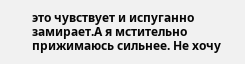это чувствует и испуганно замирает.А я мстительно прижимаюсь сильнее. Не хочу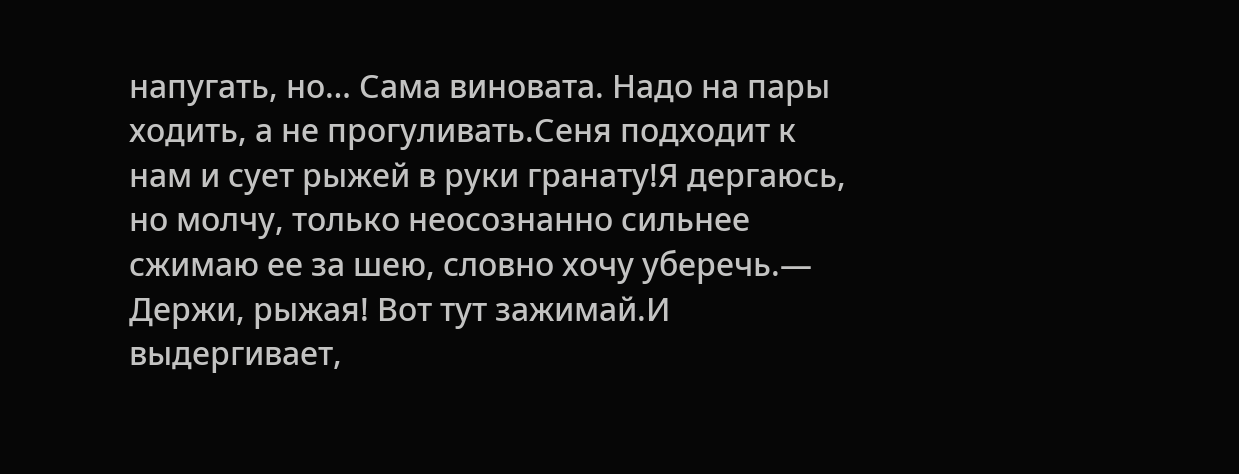напугать, но… Сама виновата. Надо на пары ходить, а не прогуливать.Сеня подходит к нам и сует рыжей в руки гранату!Я дергаюсь, но молчу, только неосознанно сильнее сжимаю ее за шею, словно хочу уберечь.— Держи, рыжая! Вот тут зажимай.И выдергивает,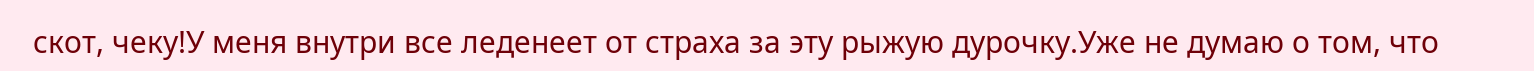скот, чеку!У меня внутри все леденеет от страха за эту рыжую дурочку.Уже не думаю о том, что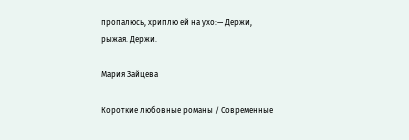пропалюсь, хриплю ей на ухо:— Держи, рыжая. Держи.

Мария Зайцева

Короткие любовные романы / Современные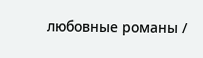любовные романы /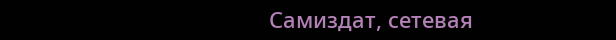Самиздат, сетевая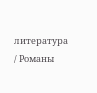литература / Романы